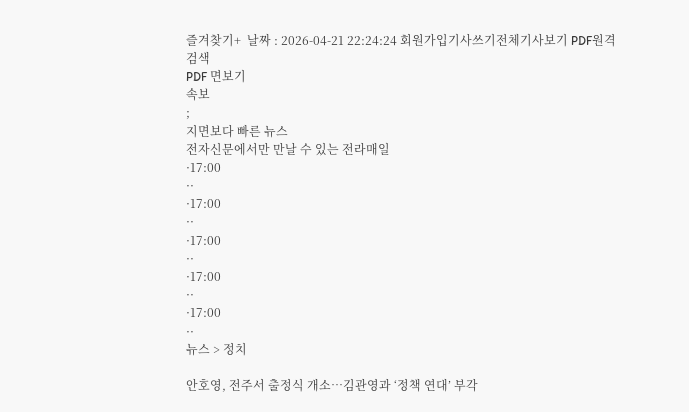즐겨찾기+  날짜 : 2026-04-21 22:24:24 회원가입기사쓰기전체기사보기 PDF원격
검색
PDF 면보기
속보
;
지면보다 빠른 뉴스
전자신문에서만 만날 수 있는 전라매일
·17:00
··
·17:00
··
·17:00
··
·17:00
··
·17:00
··
뉴스 > 정치

안호영, 전주서 출정식 개소…김관영과 ‘정책 연대’ 부각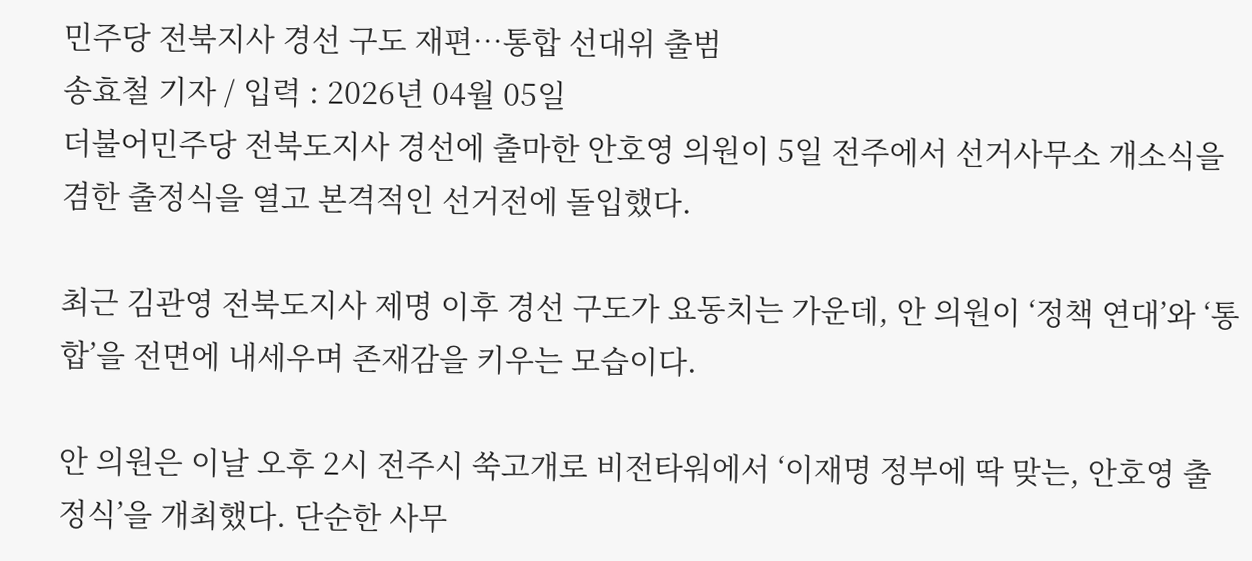민주당 전북지사 경선 구도 재편…통합 선대위 출범
송효철 기자 / 입력 : 2026년 04월 05일
더불어민주당 전북도지사 경선에 출마한 안호영 의원이 5일 전주에서 선거사무소 개소식을 겸한 출정식을 열고 본격적인 선거전에 돌입했다.

최근 김관영 전북도지사 제명 이후 경선 구도가 요동치는 가운데, 안 의원이 ‘정책 연대’와 ‘통합’을 전면에 내세우며 존재감을 키우는 모습이다.

안 의원은 이날 오후 2시 전주시 쑥고개로 비전타워에서 ‘이재명 정부에 딱 맞는, 안호영 출정식’을 개최했다. 단순한 사무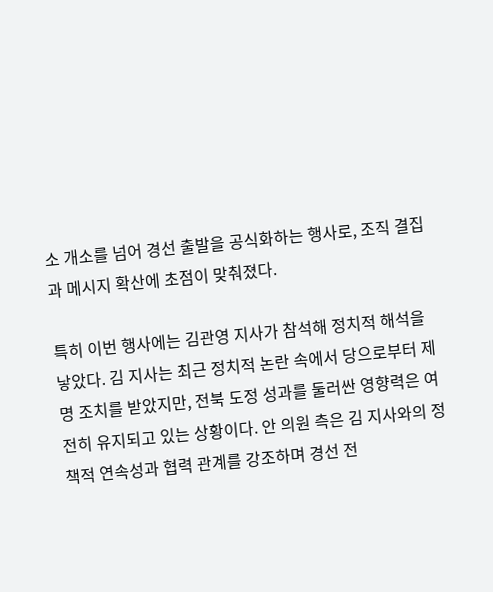소 개소를 넘어 경선 출발을 공식화하는 행사로, 조직 결집과 메시지 확산에 초점이 맞춰졌다.

특히 이번 행사에는 김관영 지사가 참석해 정치적 해석을 낳았다. 김 지사는 최근 정치적 논란 속에서 당으로부터 제명 조치를 받았지만, 전북 도정 성과를 둘러싼 영향력은 여전히 유지되고 있는 상황이다. 안 의원 측은 김 지사와의 정책적 연속성과 협력 관계를 강조하며 경선 전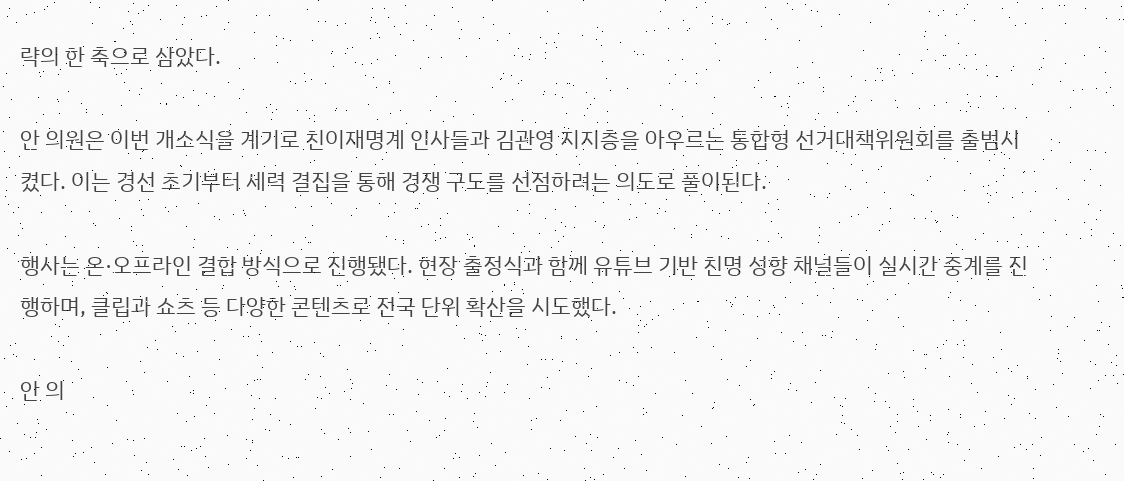략의 한 축으로 삼았다.

안 의원은 이번 개소식을 계기로 친이재명계 인사들과 김관영 지지층을 아우르는 통합형 선거대책위원회를 출범시켰다. 이는 경선 초기부터 세력 결집을 통해 경쟁 구도를 선점하려는 의도로 풀이된다.

행사는 온·오프라인 결합 방식으로 진행됐다. 현장 출정식과 함께 유튜브 기반 친명 성향 채널들이 실시간 중계를 진행하며, 클립과 쇼츠 등 다양한 콘텐츠로 전국 단위 확산을 시도했다.

안 의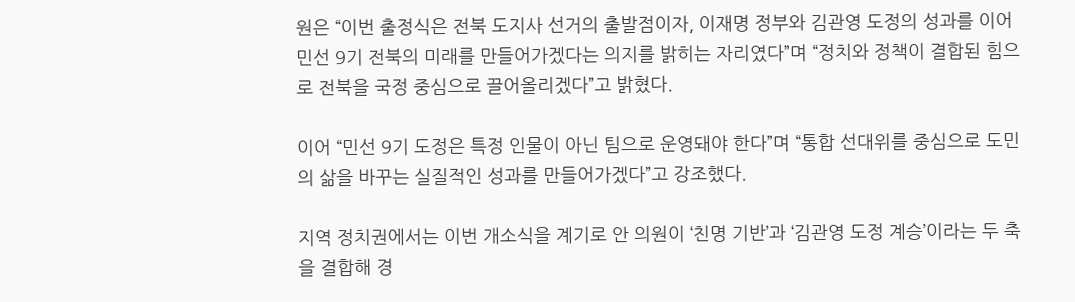원은 “이번 출정식은 전북 도지사 선거의 출발점이자, 이재명 정부와 김관영 도정의 성과를 이어 민선 9기 전북의 미래를 만들어가겠다는 의지를 밝히는 자리였다”며 “정치와 정책이 결합된 힘으로 전북을 국정 중심으로 끌어올리겠다”고 밝혔다.

이어 “민선 9기 도정은 특정 인물이 아닌 팀으로 운영돼야 한다”며 “통합 선대위를 중심으로 도민의 삶을 바꾸는 실질적인 성과를 만들어가겠다”고 강조했다.

지역 정치권에서는 이번 개소식을 계기로 안 의원이 ‘친명 기반’과 ‘김관영 도정 계승’이라는 두 축을 결합해 경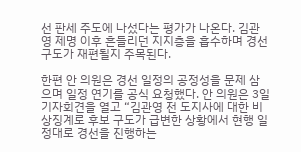선 판세 주도에 나섰다는 평가가 나온다. 김관영 제명 이후 흔들리던 지지층을 흡수하며 경선 구도가 재편될지 주목된다.

한편 안 의원은 경선 일정의 공정성을 문제 삼으며 일정 연기를 공식 요청했다. 안 의원은 3일 기자회견을 열고 “김관영 전 도지사에 대한 비상징계로 후보 구도가 급변한 상황에서 현행 일정대로 경선을 진행하는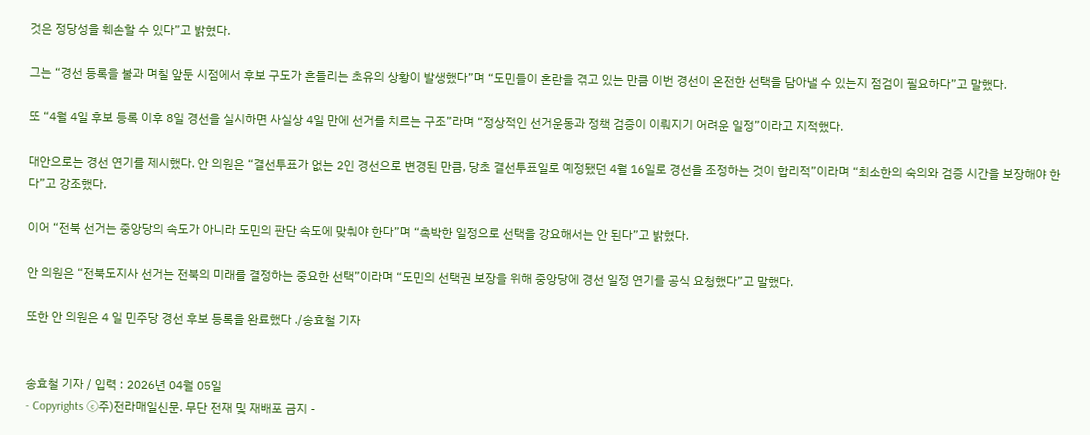것은 정당성을 훼손할 수 있다”고 밝혔다.

그는 “경선 등록을 불과 며칠 앞둔 시점에서 후보 구도가 흔들리는 초유의 상황이 발생했다”며 “도민들이 혼란을 겪고 있는 만큼 이번 경선이 온전한 선택을 담아낼 수 있는지 점검이 필요하다”고 말했다.

또 “4월 4일 후보 등록 이후 8일 경선을 실시하면 사실상 4일 만에 선거를 치르는 구조”라며 “정상적인 선거운동과 정책 검증이 이뤄지기 어려운 일정”이라고 지적했다.

대안으로는 경선 연기를 제시했다. 안 의원은 “결선투표가 없는 2인 경선으로 변경된 만큼, 당초 결선투표일로 예정됐던 4월 16일로 경선을 조정하는 것이 합리적”이라며 “최소한의 숙의와 검증 시간을 보장해야 한다”고 강조했다.

이어 “전북 선거는 중앙당의 속도가 아니라 도민의 판단 속도에 맞춰야 한다”며 “촉박한 일정으로 선택을 강요해서는 안 된다”고 밝혔다.

안 의원은 “전북도지사 선거는 전북의 미래를 결정하는 중요한 선택”이라며 “도민의 선택권 보장을 위해 중앙당에 경선 일정 연기를 공식 요청했다”고 말했다.

또한 안 의원은 4 일 민주당 경선 후보 등록을 완료했다 ./송효철 기자


송효철 기자 / 입력 : 2026년 04월 05일
- Copyrights ⓒ주)전라매일신문. 무단 전재 및 재배포 금지 -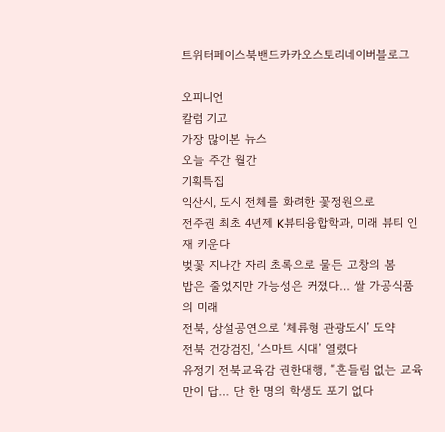트위터페이스북밴드카카오스토리네이버블로그

오피니언
칼럼 기고
가장 많이본 뉴스
오늘 주간 월간
기획특집
익산시, 도시 전체를 화려한 꽃정원으로
전주권 최초 4년제 K뷰티융합학과, 미래 뷰티 인재 키운다
벚꽃 지나간 자리 초록으로 물든 고창의 봄
밥은 줄었지만 가능성은 커졌다… 쌀 가공식품의 미래
전북, 상설공연으로 ‘체류형 관광도시’ 도약
전북 건강검진, ‘스마트 시대’ 열렸다
유정기 전북교육감 권한대행, “흔들림 없는 교육만이 답… 단 한 명의 학생도 포기 없다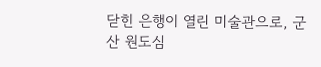닫힌 은행이 열린 미술관으로, 군산 원도심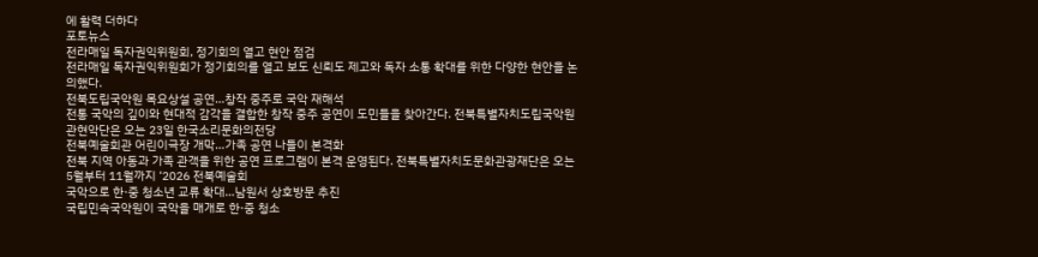에 활력 더하다
포토뉴스
전라매일 독자권익위원회, 정기회의 열고 현안 점검
전라매일 독자권익위원회가 정기회의를 열고 보도 신뢰도 제고와 독자 소통 확대를 위한 다양한 현안을 논의했다.
전북도립국악원 목요상설 공연…창작 중주로 국악 재해석
전통 국악의 깊이와 현대적 감각을 결합한 창작 중주 공연이 도민들을 찾아간다. 전북특별자치도립국악원 관현악단은 오는 23일 한국소리문화의전당
전북예술회관 어린이극장 개막…가족 공연 나들이 본격화
전북 지역 아동과 가족 관객을 위한 공연 프로그램이 본격 운영된다. 전북특별자치도문화관광재단은 오는 5월부터 11월까지 ‘2026 전북예술회
국악으로 한·중 청소년 교류 확대…남원서 상호방문 추진
국립민속국악원이 국악을 매개로 한·중 청소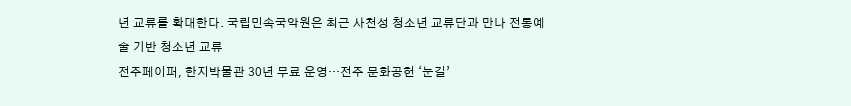년 교류를 확대한다. 국립민속국악원은 최근 사천성 청소년 교류단과 만나 전통예술 기반 청소년 교류
전주페이퍼, 한지박물관 30년 무료 운영…전주 문화공헌 ‘눈길’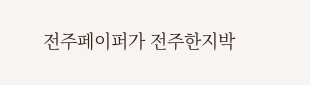전주페이퍼가 전주한지박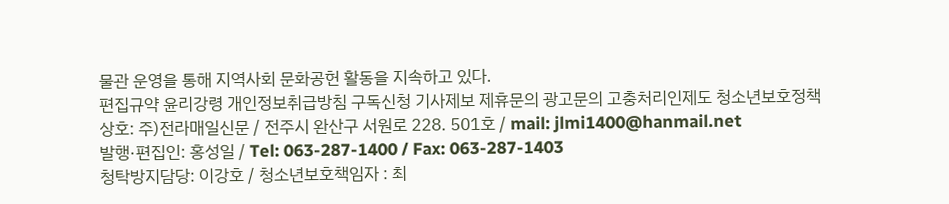물관 운영을 통해 지역사회 문화공헌 활동을 지속하고 있다.
편집규약 윤리강령 개인정보취급방침 구독신청 기사제보 제휴문의 광고문의 고충처리인제도 청소년보호정책
상호: 주)전라매일신문 / 전주시 완산구 서원로 228. 501호 / mail: jlmi1400@hanmail.net
발행·편집인: 홍성일 / Tel: 063-287-1400 / Fax: 063-287-1403
청탁방지담당: 이강호 / 청소년보호책임자 : 최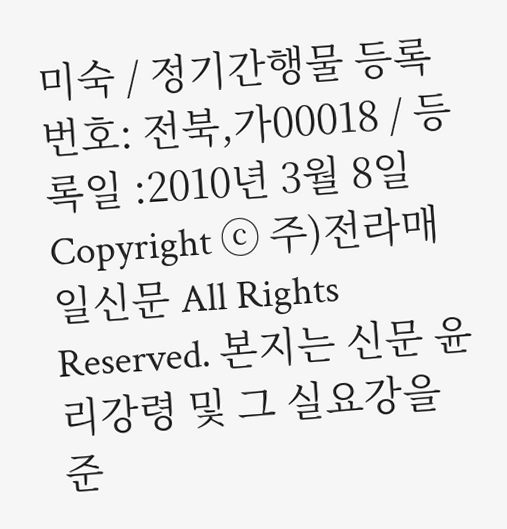미숙 / 정기간행물 등록번호: 전북,가00018 / 등록일 :2010년 3월 8일
Copyright ⓒ 주)전라매일신문 All Rights Reserved. 본지는 신문 윤리강령 및 그 실요강을 준